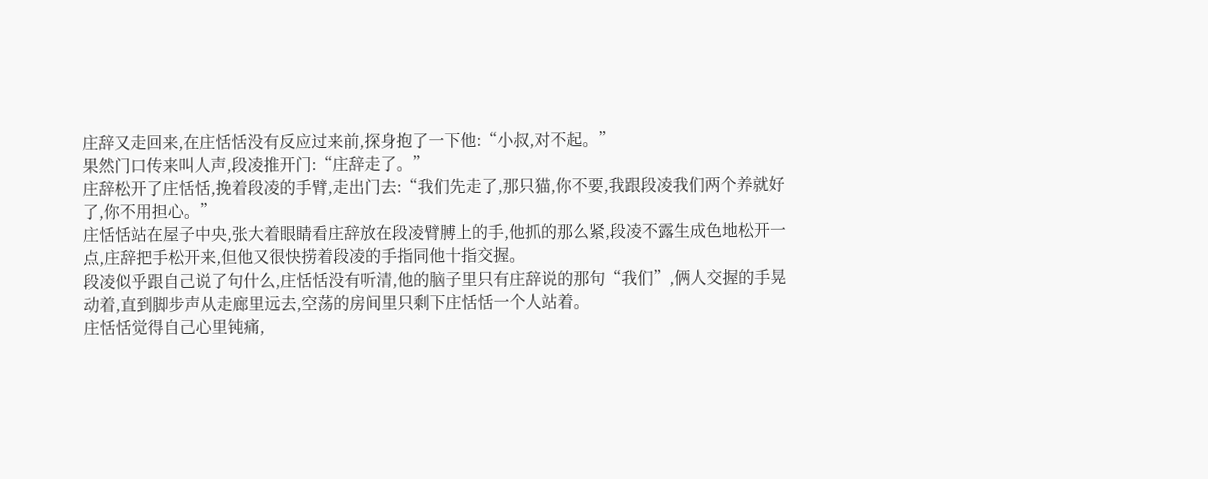庄辞又走回来,在庄恬恬没有反应过来前,探身抱了一下他:“小叔,对不起。”
果然门口传来叫人声,段凌推开门:“庄辞走了。”
庄辞松开了庄恬恬,挽着段凌的手臂,走出门去:“我们先走了,那只猫,你不要,我跟段凌我们两个养就好了,你不用担心。”
庄恬恬站在屋子中央,张大着眼睛看庄辞放在段凌臂膊上的手,他抓的那么紧,段凌不露生成色地松开一点,庄辞把手松开来,但他又很快捞着段凌的手指同他十指交握。
段凌似乎跟自己说了句什么,庄恬恬没有听清,他的脑子里只有庄辞说的那句“我们”,俩人交握的手晃动着,直到脚步声从走廊里远去,空荡的房间里只剩下庄恬恬一个人站着。
庄恬恬觉得自己心里钝痛,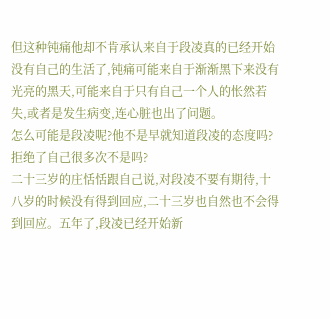但这种钝痛他却不肯承认来自于段凌真的已经开始没有自己的生活了,钝痛可能来自于渐渐黑下来没有光亮的黑天,可能来自于只有自己一个人的怅然若失,或者是发生病变,连心脏也出了问题。
怎么可能是段凌呢?他不是早就知道段凌的态度吗?拒绝了自己很多次不是吗?
二十三岁的庄恬恬跟自己说,对段凌不要有期待,十八岁的时候没有得到回应,二十三岁也自然也不会得到回应。五年了,段凌已经开始新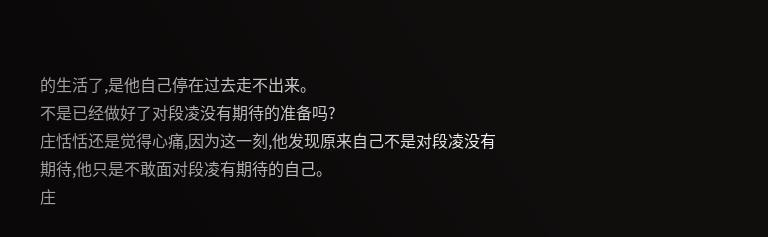的生活了,是他自己停在过去走不出来。
不是已经做好了对段凌没有期待的准备吗?
庄恬恬还是觉得心痛,因为这一刻,他发现原来自己不是对段凌没有期待,他只是不敢面对段凌有期待的自己。
庄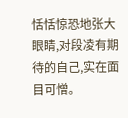恬恬惊恐地张大眼睛,对段凌有期待的自己,实在面目可憎。